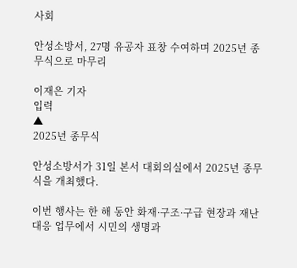사회

안성소방서, 27명 유공자 표창 수여하며 2025년 종무식으로 마무리

이재은 기자
입력
▲
2025년 종무식

안성소방서가 31일 본서 대회의실에서 2025년 종무식을 개최했다.

이번 행사는 한 해 동안 화재·구조·구급 현장과 재난 대응 업무에서 시민의 생명과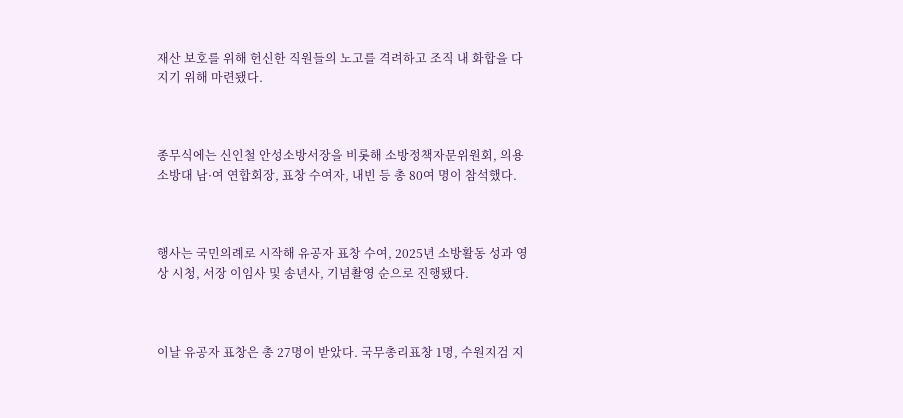재산 보호를 위해 헌신한 직원들의 노고를 격려하고 조직 내 화합을 다지기 위해 마련됐다.



종무식에는 신인철 안성소방서장을 비롯해 소방정책자문위원회, 의용소방대 남·여 연합회장, 표창 수여자, 내빈 등 총 80여 명이 참석했다.



행사는 국민의례로 시작해 유공자 표창 수여, 2025년 소방활동 성과 영상 시청, 서장 이임사 및 송년사, 기념촬영 순으로 진행됐다.



이날 유공자 표창은 총 27명이 받았다. 국무총리표창 1명, 수원지검 지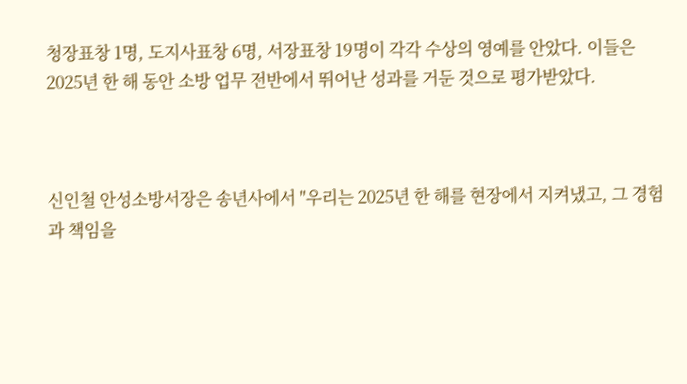청장표창 1명, 도지사표창 6명, 서장표창 19명이 각각 수상의 영예를 안았다. 이들은 2025년 한 해 동안 소방 업무 전반에서 뛰어난 성과를 거둔 것으로 평가받았다.



신인철 안성소방서장은 송년사에서 "우리는 2025년 한 해를 현장에서 지켜냈고, 그 경험과 책임을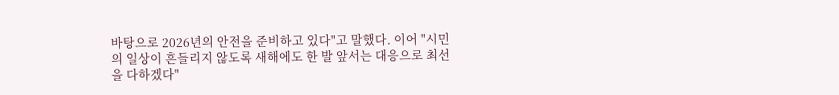바탕으로 2026년의 안전을 준비하고 있다"고 말했다. 이어 "시민의 일상이 흔들리지 않도록 새해에도 한 발 앞서는 대응으로 최선을 다하겠다"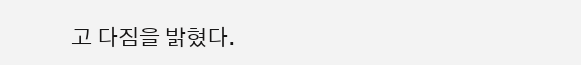고 다짐을 밝혔다.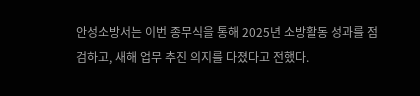안성소방서는 이번 종무식을 통해 2025년 소방활동 성과를 점검하고, 새해 업무 추진 의지를 다졌다고 전했다.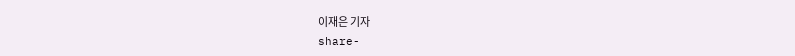이재은 기자
share-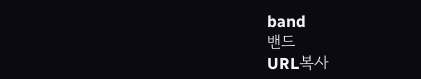band
밴드
URL복사